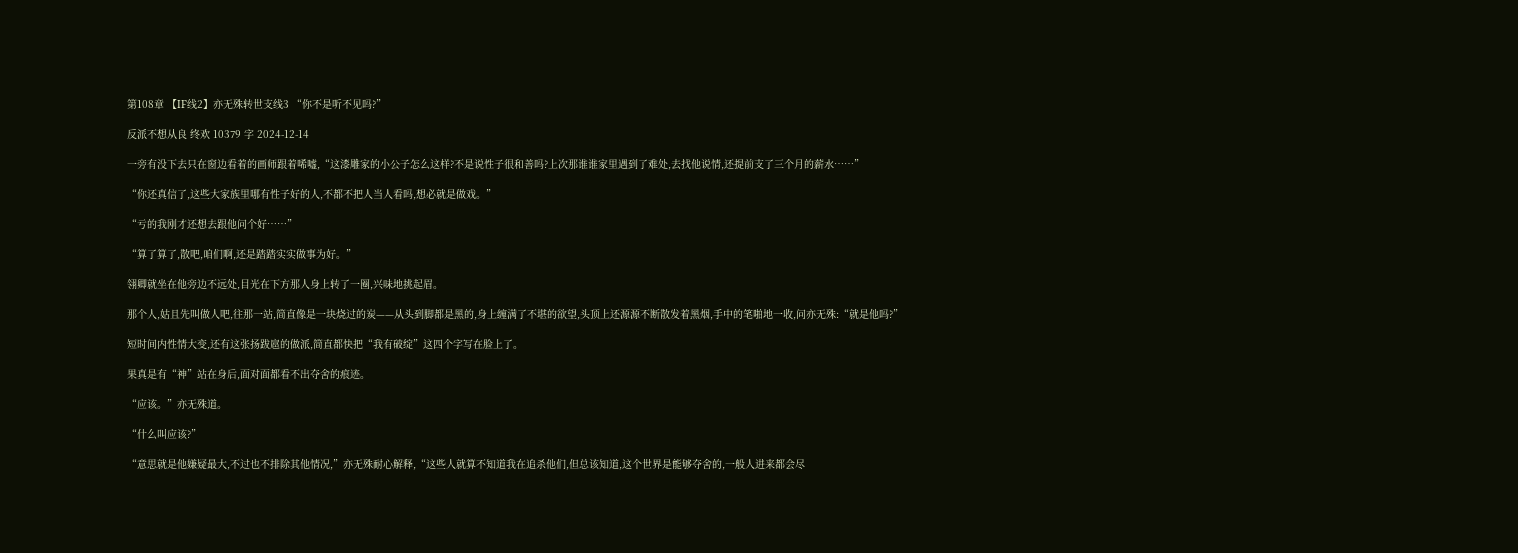第108章 【IF线2】亦无殊转世支线3 “你不是听不见吗?”

反派不想从良 终欢 10379 字 2024-12-14

一旁有没下去只在窗边看着的画师跟着唏嘘,“这漆雕家的小公子怎么这样?不是说性子很和善吗?上次那谁谁家里遇到了难处,去找他说情,还提前支了三个月的薪水……”

“你还真信了,这些大家族里哪有性子好的人,不都不把人当人看吗,想必就是做戏。”

“亏的我刚才还想去跟他问个好……”

“算了算了,散吧,咱们啊,还是踏踏实实做事为好。”

翎卿就坐在他旁边不远处,目光在下方那人身上转了一圈,兴味地挑起眉。

那个人,姑且先叫做人吧,往那一站,简直像是一块烧过的炭——从头到脚都是黑的,身上缠满了不堪的欲望,头顶上还源源不断散发着黑烟,手中的笔啪地一收,问亦无殊:“就是他吗?”

短时间内性情大变,还有这张扬跋扈的做派,简直都快把“我有破绽”这四个字写在脸上了。

果真是有“神”站在身后,面对面都看不出夺舍的痕迹。

“应该。”亦无殊道。

“什么叫应该?”

“意思就是他嫌疑最大,不过也不排除其他情况,”亦无殊耐心解释,“这些人就算不知道我在追杀他们,但总该知道,这个世界是能够夺舍的,一般人进来都会尽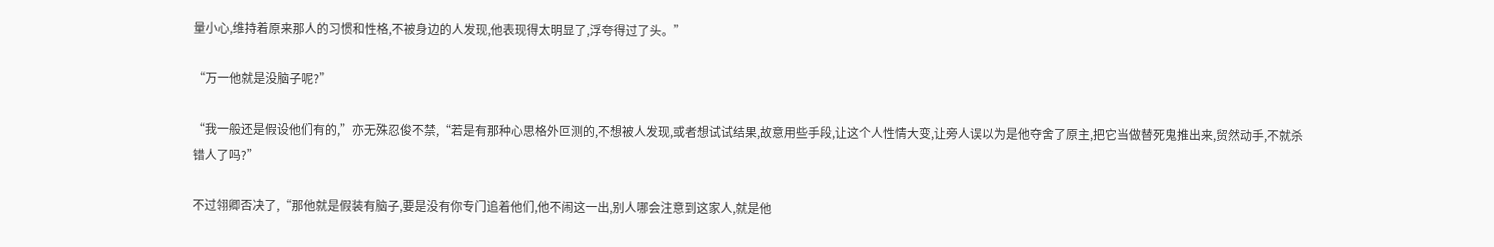量小心,维持着原来那人的习惯和性格,不被身边的人发现,他表现得太明显了,浮夸得过了头。”

“万一他就是没脑子呢?”

“我一般还是假设他们有的,”亦无殊忍俊不禁,“若是有那种心思格外叵测的,不想被人发现,或者想试试结果,故意用些手段,让这个人性情大变,让旁人误以为是他夺舍了原主,把它当做替死鬼推出来,贸然动手,不就杀错人了吗?”

不过翎卿否决了,“那他就是假装有脑子,要是没有你专门追着他们,他不闹这一出,别人哪会注意到这家人,就是他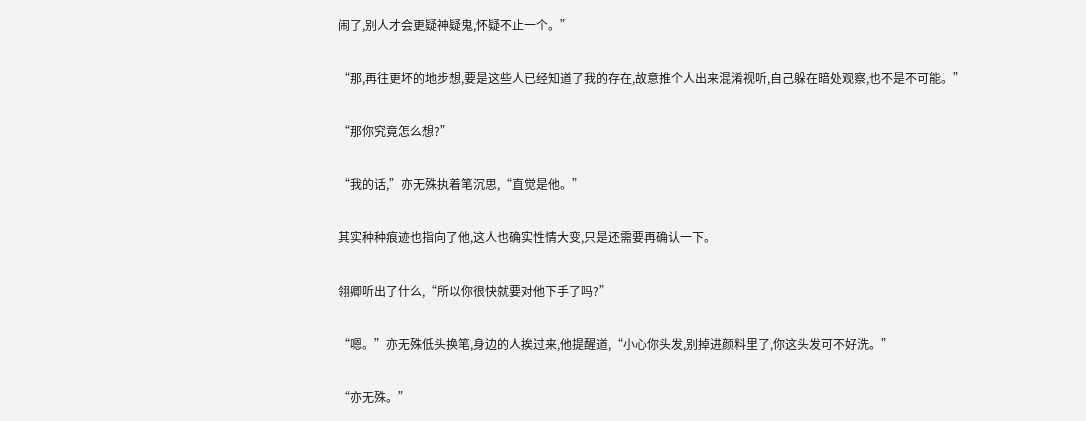闹了,别人才会更疑神疑鬼,怀疑不止一个。”

“那,再往更坏的地步想,要是这些人已经知道了我的存在,故意推个人出来混淆视听,自己躲在暗处观察,也不是不可能。”

“那你究竟怎么想?”

“我的话,”亦无殊执着笔沉思,“直觉是他。”

其实种种痕迹也指向了他,这人也确实性情大变,只是还需要再确认一下。

翎卿听出了什么,“所以你很快就要对他下手了吗?”

“嗯。”亦无殊低头换笔,身边的人挨过来,他提醒道,“小心你头发,别掉进颜料里了,你这头发可不好洗。”

“亦无殊。”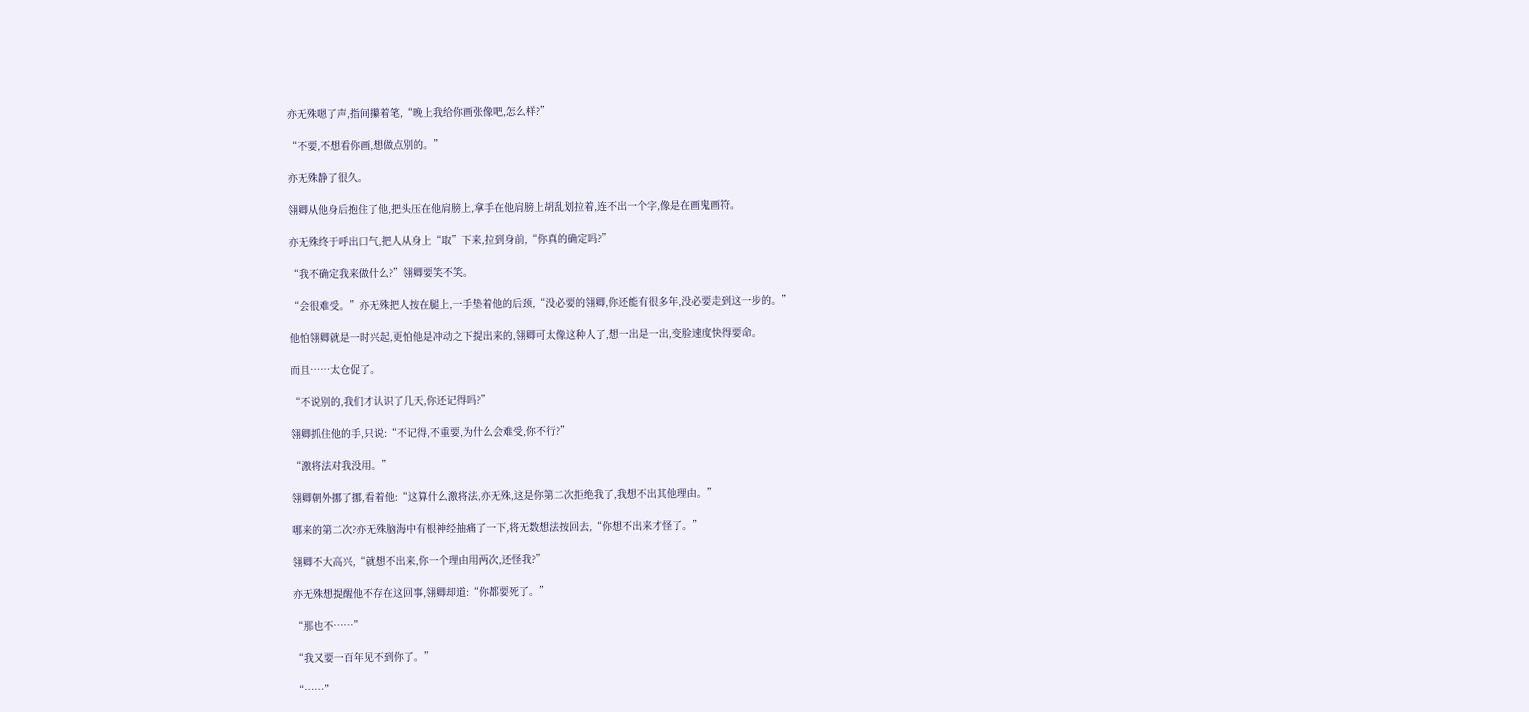亦无殊嗯了声,指间攥着笔,“晚上我给你画张像吧,怎么样?”

“不要,不想看你画,想做点别的。”

亦无殊静了很久。

翎卿从他身后抱住了他,把头压在他肩膀上,拿手在他肩膀上胡乱划拉着,连不出一个字,像是在画鬼画符。

亦无殊终于呼出口气,把人从身上“取”下来,拉到身前,“你真的确定吗?”

“我不确定我来做什么?”翎卿要笑不笑。

“会很难受。”亦无殊把人按在腿上,一手垫着他的后颈,“没必要的翎卿,你还能有很多年,没必要走到这一步的。”

他怕翎卿就是一时兴起,更怕他是冲动之下提出来的,翎卿可太像这种人了,想一出是一出,变脸速度快得要命。

而且……太仓促了。

“不说别的,我们才认识了几天,你还记得吗?”

翎卿抓住他的手,只说:“不记得,不重要,为什么会难受,你不行?”

“激将法对我没用。”

翎卿朝外挪了挪,看着他:“这算什么激将法,亦无殊,这是你第二次拒绝我了,我想不出其他理由。”

哪来的第二次?亦无殊脑海中有根神经抽痛了一下,将无数想法按回去,“你想不出来才怪了。”

翎卿不大高兴,“就想不出来,你一个理由用两次,还怪我?”

亦无殊想提醒他不存在这回事,翎卿却道:“你都要死了。”

“那也不……”

“我又要一百年见不到你了。”

“……”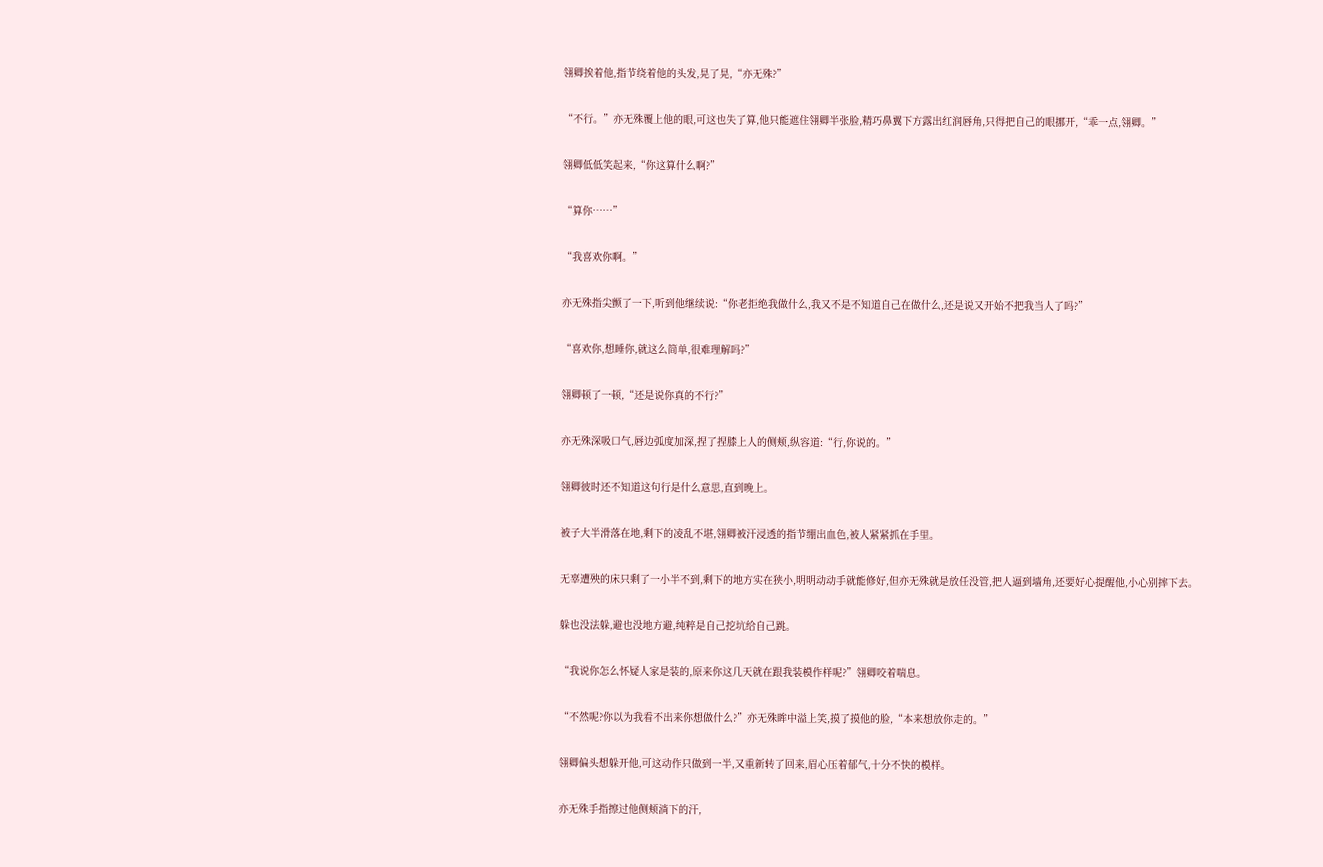翎卿挨着他,指节绕着他的头发,晃了晃,“亦无殊?”

“不行。”亦无殊覆上他的眼,可这也失了算,他只能遮住翎卿半张脸,精巧鼻翼下方露出红润唇角,只得把自己的眼挪开,“乖一点,翎卿。”

翎卿低低笑起来,“你这算什么啊?”

“算你……”

“我喜欢你啊。”

亦无殊指尖颤了一下,听到他继续说:“你老拒绝我做什么,我又不是不知道自己在做什么,还是说又开始不把我当人了吗?”

“喜欢你,想睡你,就这么简单,很难理解吗?”

翎卿顿了一顿,“还是说你真的不行?”

亦无殊深吸口气,唇边弧度加深,捏了捏膝上人的侧颊,纵容道:“行,你说的。”

翎卿彼时还不知道这句行是什么意思,直到晚上。

被子大半滑落在地,剩下的凌乱不堪,翎卿被汗浸透的指节绷出血色,被人紧紧抓在手里。

无辜遭殃的床只剩了一小半不到,剩下的地方实在狭小,明明动动手就能修好,但亦无殊就是放任没管,把人逼到墙角,还要好心提醒他,小心别摔下去。

躲也没法躲,避也没地方避,纯粹是自己挖坑给自己跳。

“我说你怎么怀疑人家是装的,原来你这几天就在跟我装模作样呢?”翎卿咬着喘息。

“不然呢?你以为我看不出来你想做什么?”亦无殊眸中溢上笑,摸了摸他的脸,“本来想放你走的。”

翎卿偏头想躲开他,可这动作只做到一半,又重新转了回来,眉心压着郁气,十分不快的模样。

亦无殊手指擦过他侧颊淌下的汗,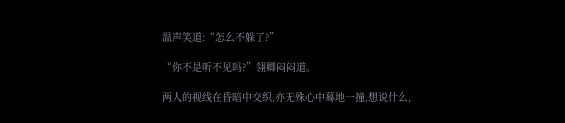温声笑道:“怎么不躲了?”

“你不是听不见吗?”翎卿闷闷道。

两人的视线在昏暗中交织,亦无殊心中蓦地一撞,想说什么,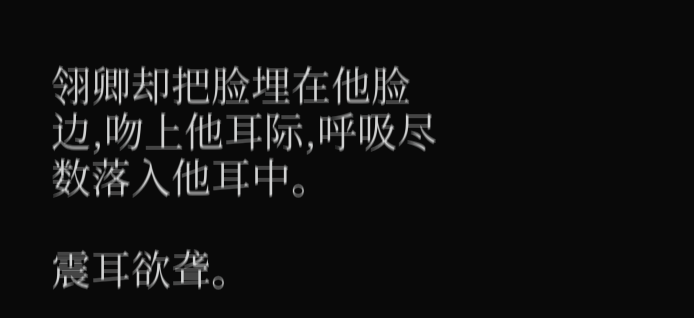翎卿却把脸埋在他脸边,吻上他耳际,呼吸尽数落入他耳中。

震耳欲聋。